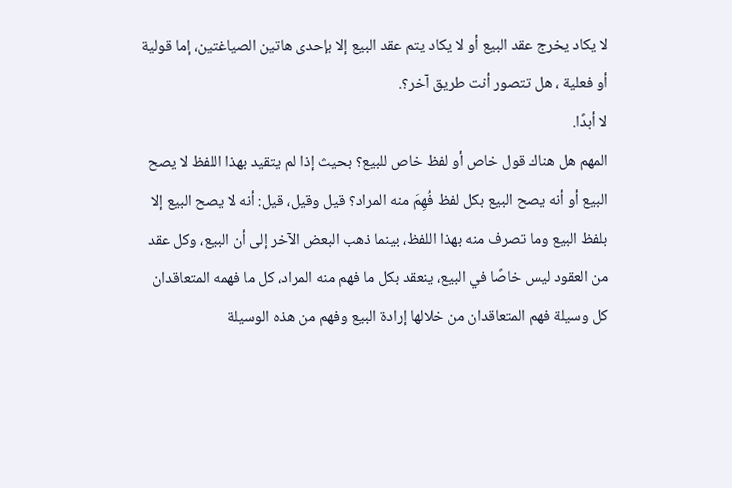لا يكاد يخرج عقد البيع أو لا يكاد يتم عقد البيع إلا بإحدى هاتين الصياغتين، إما قولية أو فعلية ، هل تتصور أنت طريق آخر؟.
لا أبدًا.
المهم هل هناك قول خاص أو لفظ خاص للبيع؟ بحيث إذا لم يتقيد بهذا اللفظ لا يصح البيع أو أنه يصح البيع بكل لفظ فُهِمَ منه المراد؟ قيل وقيل، قيل: أنه لا يصح البيع إلا بلفظ البيع وما تصرف منه بهذا اللفظ، بينما ذهب البعض الآخر إلى أن البيع، وكل عقد من العقود ليس خاصًا في البيع، ينعقد بكل ما فهم منه المراد، كل ما فهمه المتعاقدان كل وسيلة فهم المتعاقدان من خلالها إرادة البيع وفهم من هذه الوسيلة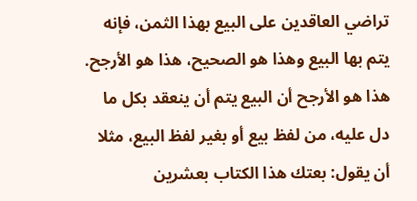تراضي العاقدين على البيع بهذا الثمن، فإنه يتم بها البيع وهذا هو الصحيح، هذا هو الأرجح.
هذا هو الأرجح أن البيع يتم أن ينعقد بكل ما دل عليه، من لفظ بيع أو بغير لفظ البيع، مثلا أن يقول: بعتك هذا الكتاب بعشرين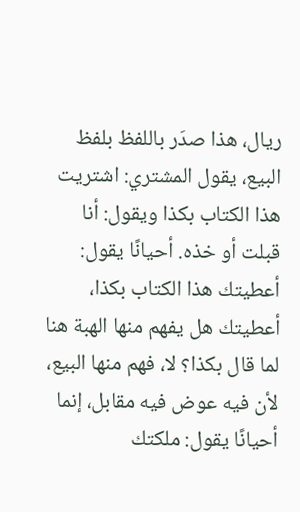ريال، هذا صدَر باللفظ بلفظ البيع، يقول المشتري: اشتريت هذا الكتاب بكذا ويقول: أنا قبلت أو خذه. أحيانًا يقول: أعطيتك هذا الكتاب بكذا، أعطيتك هل يفهم منها الهبة هنا لما قال بكذا؟ لا، فهم منها البيع، لأن فيه عوض فيه مقابل، إنما أحيانًا يقول: ملكتك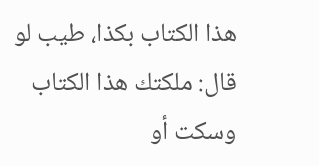هذا الكتاب بكذا، طيب لو قال: ملكتك هذا الكتاب وسكت أو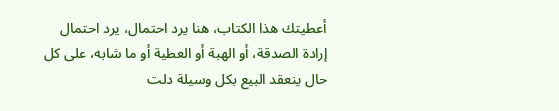أعطيتك هذا الكتاب، هنا يرد احتمال، يرد احتمال إرادة الصدقة، أو الهبة أو العطية أو ما شابه، على كل حال ينعقد البيع بكل وسيلة دلت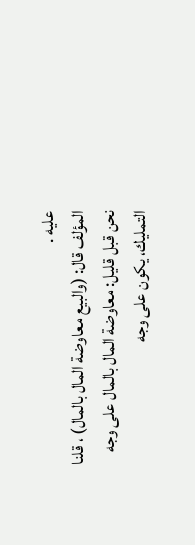عليه .
المؤلف قال: (والبيع معاوضة المال بالمال) ، قلنا نحن قبل قليل: معاوضة المال بالمال على وجه التمليك، يكون على وجه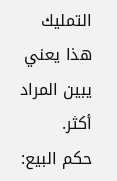التمليك هذا يعني يبين المراد أكثر.
حكم البيع: